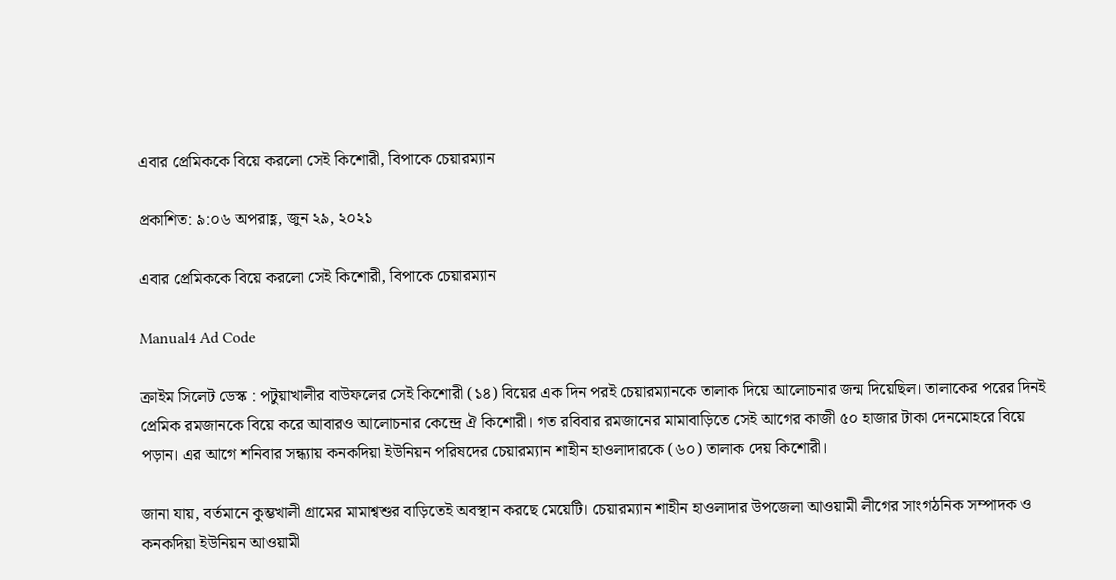এবার প্রেমিককে বিয়ে করলো সেই কিশোরী, বিপাকে চেয়ারম্যান

প্রকাশিত: ৯:০৬ অপরাহ্ণ, জুন ২৯, ২০২১

এবার প্রেমিককে বিয়ে করলো সেই কিশোরী, বিপাকে চেয়ারম্যান

Manual4 Ad Code

ক্রাইম সিলেট ডেস্ক : পটুয়াখালীর বাউফলের সেই কিশোরী (১৪) বিয়ের এক দিন পরই চেয়ারম্যানকে তালাক দিয়ে আলোচনার জন্ম দিয়েছিল। তালাকের পরের দিনই প্রেমিক রমজানকে বিয়ে করে আবারও আলোচনার কেন্দ্রে ঐ কিশোরী। গত রবিবার রমজানের মামাবাড়িতে সেই আগের কাজী ৫০ হাজার টাকা দেনমোহরে বিয়ে পড়ান। এর আগে শনিবার সন্ধ্যায় কনকদিয়া ইউনিয়ন পরিষদের চেয়ারম্যান শাহীন হাওলাদারকে (৬০) তালাক দেয় কিশোরী।

জানা যায়, বর্তমানে কুম্ভখালী গ্রামের মামাশ্বশুর বাড়িতেই অবস্থান করছে মেয়েটি। চেয়ারম্যান শাহীন হাওলাদার উপজেলা আওয়ামী লীগের সাংগঠনিক সম্পাদক ও কনকদিয়া ইউনিয়ন আওয়ামী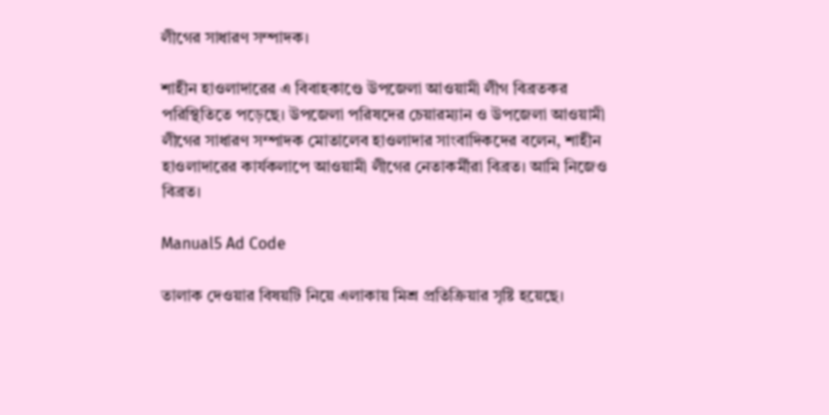লীগের সাধারণ সম্পাদক।

শাহীন হাওলাদারের এ বিবাহকাণ্ডে উপজেলা আওয়ামী লীগ বিব্রতকর পরিস্থিতিতে পড়েছে। উপজেলা পরিষদের চেয়ারম্যান ও উপজেলা আওয়ামী লীগের সাধারণ সম্পাদক মোতালেব হাওলাদার সাংবাদিকদের বলেন, শাহীন হাওলাদারের কার্যকলাপে আওয়ামী লীগের নেতাকর্মীরা বিব্রত। আমি নিজেও বিব্রত।

Manual5 Ad Code

তালাক দেওয়ার বিষয়টি নিয়ে এলাকায় মিশ্র প্রতিক্রিয়ার সৃষ্টি হয়েছে।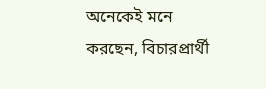অনেকেই মনে করছেন, বিচারপ্রার্থী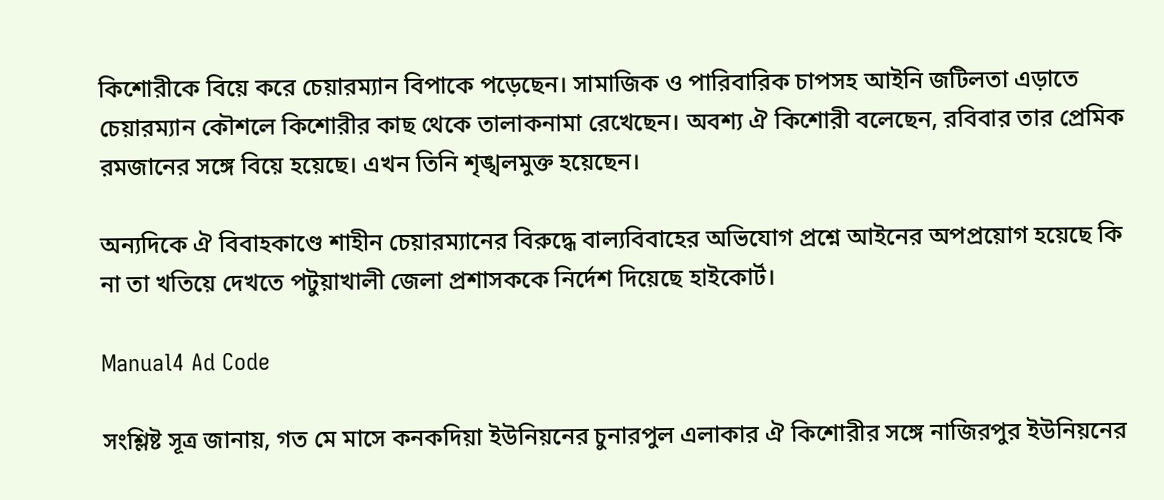কিশোরীকে বিয়ে করে চেয়ারম্যান বিপাকে পড়েছেন। সামাজিক ও পারিবারিক চাপসহ আইনি জটিলতা এড়াতে চেয়ারম্যান কৌশলে কিশোরীর কাছ থেকে তালাকনামা রেখেছেন। অবশ্য ঐ কিশোরী বলেছেন, রবিবার তার প্রেমিক রমজানের সঙ্গে বিয়ে হয়েছে। এখন তিনি শৃঙ্খলমুক্ত হয়েছেন।

অন্যদিকে ঐ বিবাহকাণ্ডে শাহীন চেয়ারম্যানের বিরুদ্ধে বাল্যবিবাহের অভিযোগ প্রশ্নে আইনের অপপ্রয়োগ হয়েছে কি না তা খতিয়ে দেখতে পটুয়াখালী জেলা প্রশাসককে নির্দেশ দিয়েছে হাইকোর্ট।

Manual4 Ad Code

সংশ্লিষ্ট সূত্র জানায়, গত মে মাসে কনকদিয়া ইউনিয়নের চুনারপুল এলাকার ঐ কিশোরীর সঙ্গে নাজিরপুর ইউনিয়নের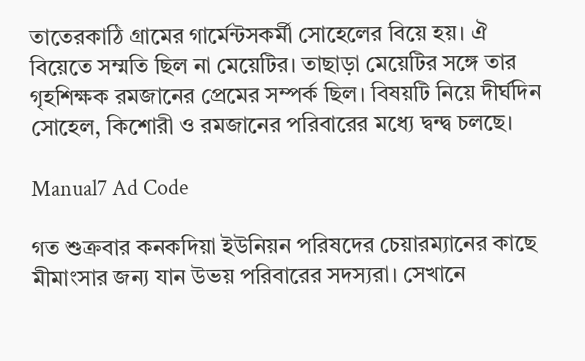তাতেরকাঠি গ্রামের গার্মেন্টসকর্মী সোহেলের বিয়ে হয়। ঐ বিয়েতে সম্মতি ছিল না মেয়েটির। তাছাড়া মেয়েটির সঙ্গে তার গৃহশিক্ষক রমজানের প্রেমের সম্পর্ক ছিল। বিষয়টি নিয়ে দীর্ঘদিন সোহেল, কিশোরী ও রমজানের পরিবারের মধ্যে দ্বন্দ্ব চলছে।

Manual7 Ad Code

গত শুক্রবার কনকদিয়া ইউনিয়ন পরিষদের চেয়ারম্যানের কাছে মীমাংসার জন্য যান উভয় পরিবারের সদস্যরা। সেখানে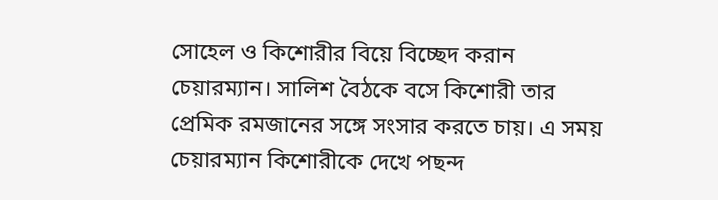সোহেল ও কিশোরীর বিয়ে বিচ্ছেদ করান চেয়ারম্যান। সালিশ বৈঠকে বসে কিশোরী তার প্রেমিক রমজানের সঙ্গে সংসার করতে চায়। এ সময় চেয়ারম্যান কিশোরীকে দেখে পছন্দ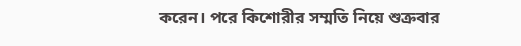করেন। পরে কিশোরীর সম্মতি নিয়ে শুক্রবার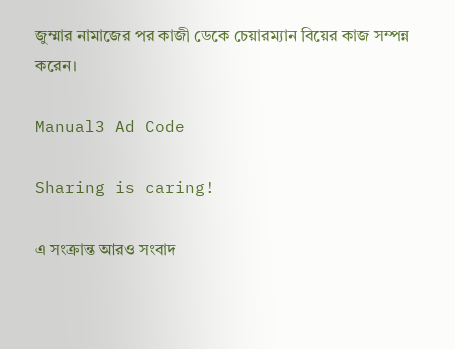জুম্মার নামাজের পর কাজী ডেকে চেয়ারম্যান বিয়ের কাজ সম্পন্ন করেন।

Manual3 Ad Code

Sharing is caring!

এ সংক্রান্ত আরও সংবাদ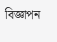বিজ্ঞাপন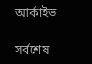আর্কাইভ

সর্বশেষ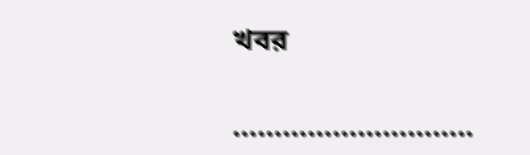খবর

………………………..